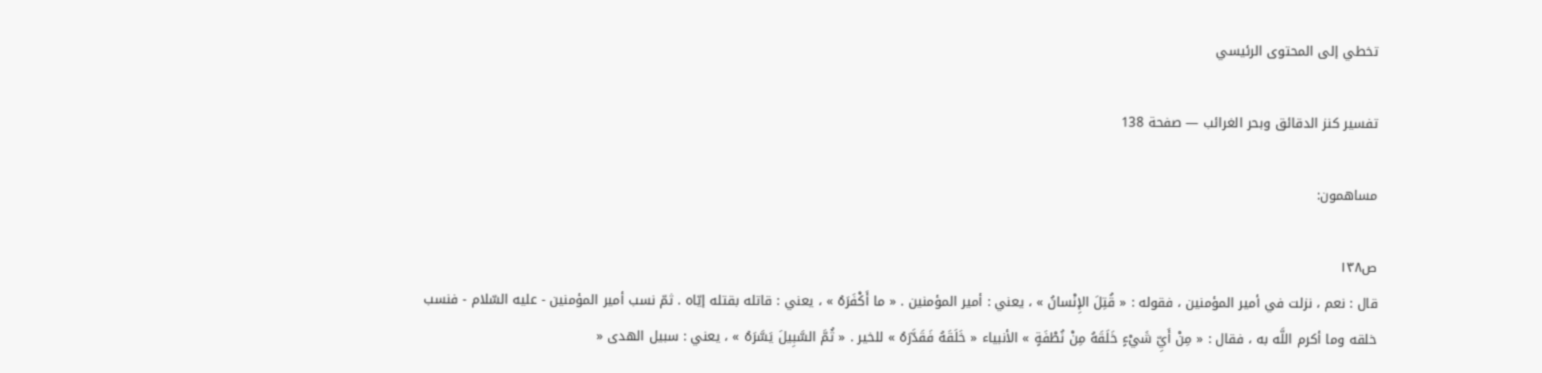تخطي إلى المحتوى الرئيسي

تفسير كنز الدقائق وبحر الغرائب — صفحة 138

مساهمون:

ص١٣٨
قال : نعم ، نزلت في أمير المؤمنين ، فقوله : « قُتِلَ الإِنْسانُ » ، يعني : أمير المؤمنين . « ما أَكْفَرَهُ » ، يعني : قاتله بقتله إيّاه . ثمّ نسب أمير المؤمنين - عليه السّلام - فنسب خلقه وما أكرم اللَّه به ، فقال : « مِنْ أَيِّ شَيْءٍ خَلَقَهُ مِنْ نُطْفَةٍ » الأنبياء « خَلَقَهُ فَقَدَّرَهُ » للخير . « ثُمَّ السَّبِيلَ يَسَّرَهُ » ، يعني : سبيل الهدى «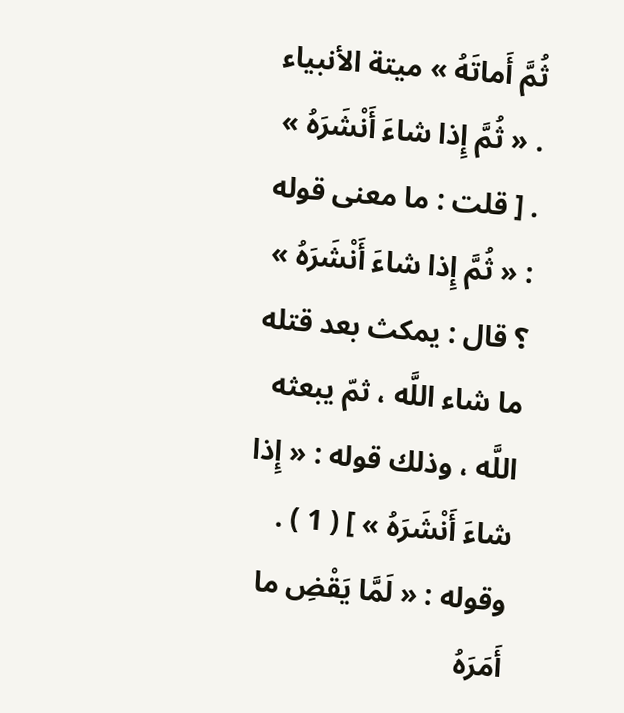ثُمَّ أَماتَهُ » ميتة الأنبياء . « ثُمَّ إِذا شاءَ أَنْشَرَهُ » . [ قلت : ما معنى قوله : « ثُمَّ إِذا شاءَ أَنْشَرَهُ » ؟ قال : يمكث بعد قتله ما شاء اللَّه ، ثمّ يبعثه اللَّه ، وذلك قوله : « إِذا شاءَ أَنْشَرَهُ » ] ( 1 ) . وقوله : « لَمَّا يَقْضِ ما أَمَرَهُ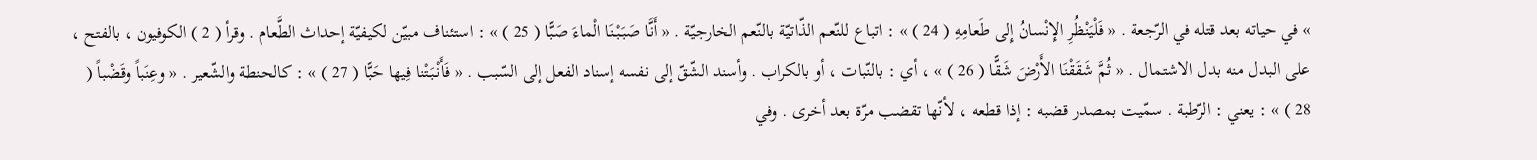» في حياته بعد قتله في الرّجعة . « فَلْيَنْظُرِ الإِنْسانُ إِلى طَعامِهِ ( 24 ) » : اتباع للنّعم الذّاتيّة بالنّعم الخارجيّة . « أَنَّا صَبَبْنَا الْماءَ صَبًّا ( 25 ) » : استئناف مبيّن لكيفيّة إحداث الطَّعام . وقرأ ( 2 ) الكوفيون ، بالفتح ، على البدل منه بدل الاشتمال . « ثُمَّ شَقَقْنَا الأَرْضَ شَقًّا ( 26 ) » ، أي : بالنّبات ، أو بالكراب . وأسند الشّقّ إلى نفسه إسناد الفعل إلى السّبب . « فَأَنْبَتْنا فِيها حَبًّا ( 27 ) » : كالحنطة والشّعير . « وعِنَباً وقَضْباً ( 28 ) » : يعني : الرّطبة . سمّيت بمصدر قضبه : إذا قطعه ، لأنّها تقضب مرّة بعد أخرى . وفي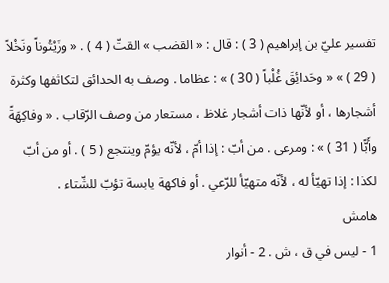تفسير عليّ بن إبراهيم ( 3 ) : قال : « القضب » القتّ ( 4 ) . « وزَيْتُوناً ونَخْلاً ( 29 ) » « وحَدائِقَ غُلْباً ( 30 ) » : عظاما . وصف به الحدائق لتكاثفها وكثرة أشجارها ، أو لأنّها ذات أشجار غلاظ ، مستعار من وصف الرّقاب . « وفاكِهَةً وأَبًّا ( 31 ) » : ومرعى . من أبّ : إذا أمّ ، لأنّه يؤمّ وينتجع ( 5 ) . أو من أبّ لكذا : إذا تهيّأ له ، لأنّه متهيّأ للرّعي . أو فاكهة يابسة تؤبّ للشّتاء .
هامش
1 - ليس في ق ، ش . 2 - أنوار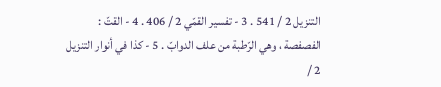التنزيل 2 / 541 . 3 - تفسير القمّي 2 / 406 . 4 - القتّ : الفصفصة ، وهي الرّطبة من علف الدوابّ . 5 - كذا في أنوار التنزيل 2 /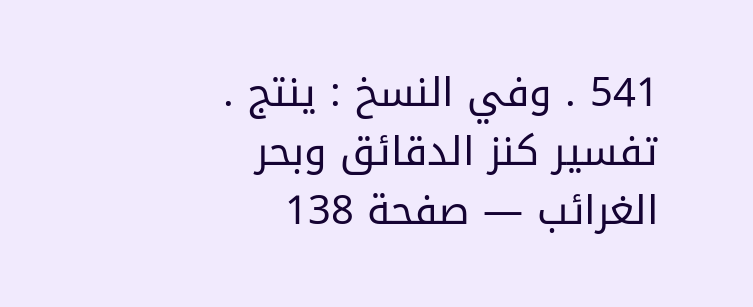541 . وفي النسخ : ينتج .
تفسير كنز الدقائق وبحر الغرائب — صفحة 138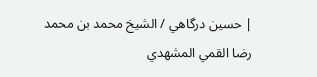| حسين درگاهي / الشيخ محمد بن محمد رضا القمي المشهدي